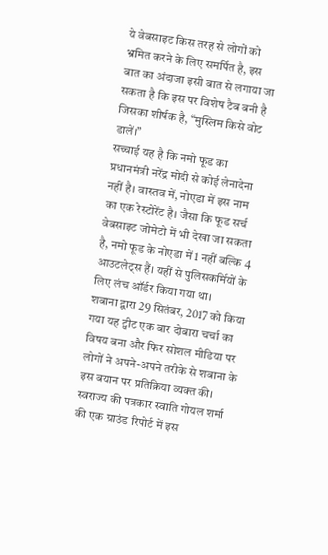ये वेबसाइट किस तरह से लोगों को भ्रमित करने के लिए समर्पित है, इस बात का अंदाजा इसी बात से लगाया जा सकता है कि इस पर विशेष टैब बनी है जिसका शीर्षक है, “मुस्लिम किसे वोट डालें।”
सच्चाई यह है कि नमो फूड का प्रधानमंत्री नरेंद्र मोदी से कोई लेनादेना नहीं है। वास्तव में, नोएडा में इस नाम का एक रेस्टोरेंट है। जैसा कि फूड सर्च वेबसाइट जोमेटो में भी देखा जा सकता है, नमो फूड के नोएडा में 1 नहीं बल्कि 4 आउटलेट्स हैं। यहीं से पुलिसकर्मियों के लिए लंच ऑर्डर किया गया था।
शबाना द्वारा 29 सितंबर, 2017 को किया गया यह ट्वीट एक बार दोबारा चर्चा का विषय बना और फिर सोशल मीडिया पर लोगों ने अपने-अपने तरीके से शबाना के इस बयान पर प्रतिक्रिया व्यक्त की।
स्वराज्य की पत्रकार स्वाति गोयल शर्मा की एक ग्राउंड रिपोर्ट में इस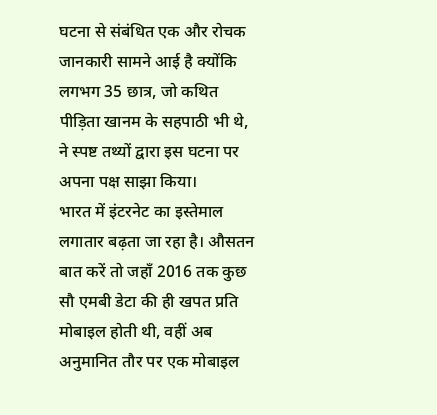घटना से संबंधित एक और रोचक जानकारी सामने आई है क्योंकि लगभग 35 छात्र, जो कथित पीड़िता खानम के सहपाठी भी थे, ने स्पष्ट तथ्यों द्वारा इस घटना पर अपना पक्ष साझा किया।
भारत में इंटरनेट का इस्तेमाल लगातार बढ़ता जा रहा है। औसतन बात करें तो जहाँ 2016 तक कुछ सौ एमबी डेटा की ही खपत प्रति मोबाइल होती थी, वहीं अब अनुमानित तौर पर एक मोबाइल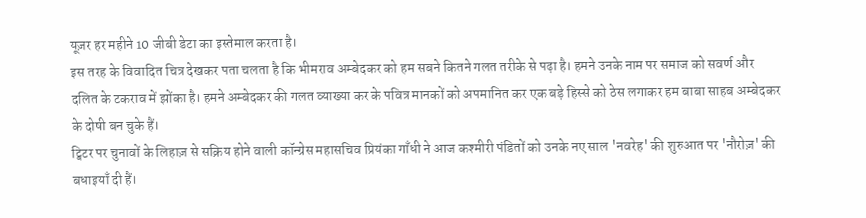यूज़र हर महीने 10 जीबी डेटा का इस्तेमाल करता है।
इस तरह के विवादित चित्र देखकर पता चलता है कि भीमराव अम्बेदकर को हम सबने कितने गलत तरीके से पढ़ा है। हमने उनके नाम पर समाज को सवर्ण और दलित के टकराव में झोंका है। हमने अम्बेदकर की गलत व्याख्या कर के पवित्र मानकों को अपमानित कर एक बड़े हिस्से को ठेस लगाकर हम बाबा साहब अम्बेदकर के दोषी बन चुके हैं।
ट्विटर पर चुनावों के लिहाज़ से सक्रिय होने वाली कॉन्ग्रेस महासचिव प्रियंका गाँधी ने आज कश्मीरी पंडितों को उनके नए साल 'नवरेह' की शुरुआत पर 'नौरोज़' की बधाइयाँ दी हैं।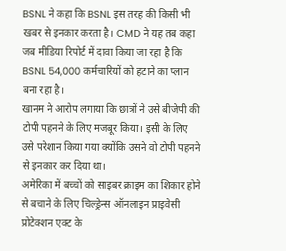BSNL ने कहा कि BSNL इस तरह की किसी भी खबर से इनकार करता है। CMD ने यह तब कहा जब मीडिया रिपोर्ट में दावा किया जा रहा है कि BSNL 54,000 कर्मचारियों को हटाने का प्लान बना रहा है।
खानम ने आरोप लगाया कि छात्रों ने उसे बीजेपी की टोपी पहनने के लिए मजबूर किया। इसी के लिए उसे परेशान किया गया क्योंकि उसने वो टोपी पहनने से इनकार कर दिया था।
अमेरिका में बच्चों को साइबर क्राइम का शिकार होने से बचाने के लिए चिल्ड्रेन्स ऑनलाइन प्राइवेसी प्रोटेक्शन एक्ट के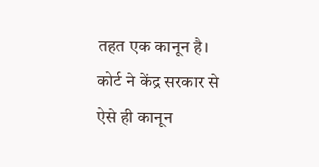तहत एक कानून है। कोर्ट ने केंद्र सरकार से ऐसे ही कानून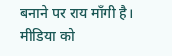बनाने पर राय माँगी है। मीडिया को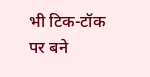भी टिक-टॉक पर बने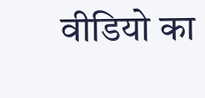वीडियो का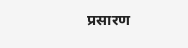प्रसारण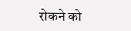रोकने को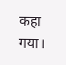कहा गया।